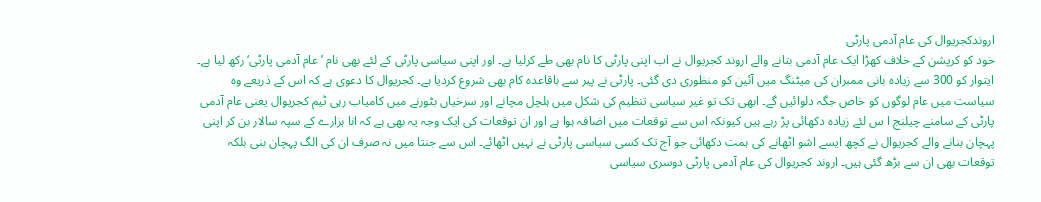اروندکجریوال کی عام آدمی پارٹی
خود کو کرپشن کے خلاف کھڑا ایک عام آدمی بتانے والے اروند کجریوال نے اب اپنی پارٹی کا نام بھی طے کرلیا ہے۔ اور اپنی سیاسی پارٹی کے لئے بھی نام ’عام آدمی پارٹی‘ رکھ لیا ہے۔ ایتوار کو 300 سے زیادہ بانی ممبران کی میٹنگ میں آئین کو منظوری دی گئی۔ پارٹی نے پیر سے باقاعدہ کام بھی شروع کردیا ہے۔ کجریوال کا دعوی ہے کہ اس کے ذریعے وہ سیاست میں عام لوگوں کو خاص جگہ دلوائیں گے۔ ابھی تک تو غیر سیاسی تنظیم کی شکل میں ہلچل مچانے اور سرخیاں بٹورنے میں کامیاب رہی ٹیم کجریوال یعنی عام آدمی پارٹی کے سامنے چیلنج ا س لئے زیادہ دکھائی پڑ رہے ہیں کیونکہ اس سے توقعات میں اضافہ ہوا ہے اور ان توقعات کی ایک وجہ یہ بھی ہے کہ انا ہزارے کے سپہ سالار بن کر اپنی پہچان بنانے والے کجریوال نے کچھ ایسے اشو اٹھانے کی ہمت دکھائی جو آج تک کسی سیاسی پارٹی نے نہیں اٹھائے۔ اس سے جنتا میں نہ صرف ان کی الگ پہچان بنی بلکہ توقعات بھی ان سے بڑھ گئی ہیں۔ اروند کجریوال کی عام آدمی پارٹی دوسری سیاسی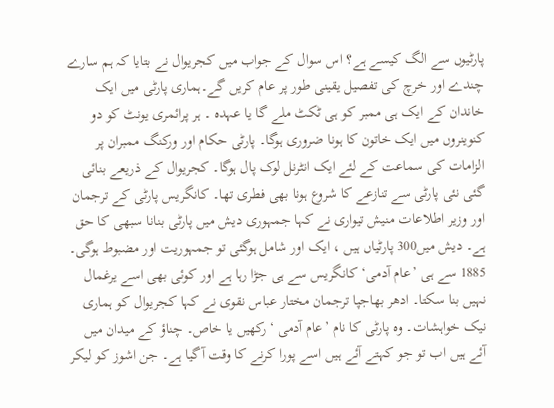پارٹیوں سے الگ کیسے ہے؟ اس سوال کے جواب میں کجریوال نے بتایا کہ ہم سارے چندے اور خرچ کی تفصیل یقینی طور پر عام کریں گے۔ہماری پارٹی میں ایک خاندان کے ایک ہی ممبر کو ہی ٹکٹ ملے گا یا عہدہ ۔ ہر پرائمری یونٹ کو دو کنوینروں میں ایک خاتون کا ہونا ضروری ہوگا۔ پارٹی حکام اور ورکنگ ممبران پر الزامات کی سماعت کے لئے ایک انٹرنل لوک پال ہوگا۔ کجریوال کے ذریعے بنائی گئی نئی پارٹی سے تنازعے کا شروع ہونا بھی فطری تھا۔ کانگریس پارٹی کے ترجمان اور وزیر اطلاعات منیش تیواری نے کہا جمہوری دیش میں پارٹی بنانا سبھی کا حق ہے۔ دیش میں300 پارٹیاں ہیں ، ایک اور شامل ہوگئی تو جمہوریت اور مضبوط ہوگی۔ 1885 سے ہی ’عام آدمی‘ کانگریس سے ہی جڑا رہا ہے اور کوئی بھی اسے یرغمال نہیں بنا سکتا۔ ادھر بھاجپا ترجمان مختار عباس نقوی نے کہا کجریوال کو ہماری نیک خواہشات۔ وہ پارٹی کا نام ’عام آدمی ‘ رکھیں یا خاص۔ چناؤ کے میدان میں آئے ہیں اب تو جو کہتے آئے ہیں اسے پورا کرنے کا وقت آگیا ہے۔ جن اشوز کو لیکر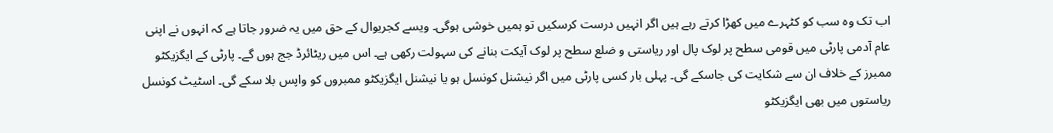اب تک وہ سب کو کٹہرے میں کھڑا کرتے رہے ہیں اگر انہیں درست کرسکیں تو ہمیں خوشی ہوگی۔ ویسے کجریوال کے حق میں یہ ضرور جاتا ہے کہ انہوں نے اپنی عام آدمی پارٹی میں قومی سطح پر لوک پال اور ریاستی و ضلع سطح پر لوک آیکت بنانے کی سہولت رکھی ہے۔ اس میں ریٹائرڈ جج ہوں گے۔ پارٹی کے ایگزیکٹو ممبرز کے خلاف ان سے شکایت کی جاسکے گی۔ پہلی بار کسی پارٹی میں اگر نیشنل کونسل ہو یا نیشنل ایگزیکٹو ممبروں کو واپس بلا سکے گی۔ اسٹیٹ کونسل ریاستوں میں بھی ایگزیکٹو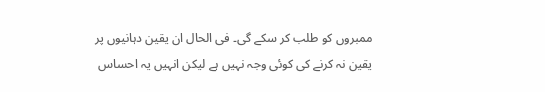ممبروں کو طلب کر سکے گی۔ فی الحال ان یقین دہانیوں پر یقین نہ کرنے کی کوئی وجہ نہیں ہے لیکن انہیں یہ احساس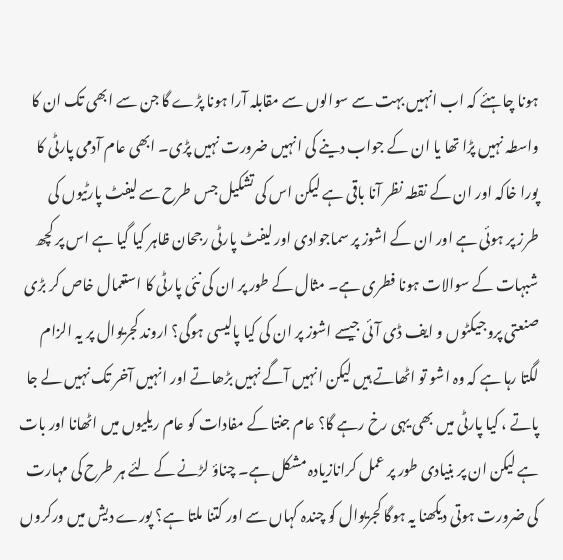ہونا چاہئے کہ اب انہیں بہت سے سوالوں سے مقابلہ آرا ہونا پڑے گا جن سے ابھی تک ان کا واسطہ نہیں پڑا تھا یا ان کے جواب دینے کی انہیں ضرورت نہیں پڑی۔ ابھی عام آدمی پارٹی کا پورا خاکہ اور ان کے نقطہ نظر آنا باقی ہے لیکن اس کی تشکیل جس طرح سے لیفٹ پارٹیوں کی طرز پر ہوئی ہے اور ان کے اشوز پر سماجوادی اور لیفٹ پارٹی رجحان ظاہر کیا گیا ہے اس پر کچھ شبہات کے سوالات ہونا فطری ہے۔ مثال کے طور پر ان کی نئی پارٹی کا استعمال خاص کر بڑی صنعتی پروجیکٹوں و ایف ڈی آئی جیسے اشوز پر ان کی کیا پالیسی ہوگی؟ اروند کجریوال پر یہ الزام لگتا رہا ہے کہ وہ اشو تو اٹھاتے ہیں لیکن انہیں آگے نہیں بڑھاتے اور انہیں آخر تک نہیں لے جا پاتے ، کیا پارٹی میں بھی یہی رخ رہے گا؟ عام جنتا کے مفادات کو عام ریلیوں میں اٹھانا اور بات ہے لیکن ان پر بنیادی طور پر عمل کرانازیادہ مشکل ہے۔ چناؤ لڑنے کے لئے ہر طرح کی مہارت کی ضرورت ہوتی دیکھنا یہ ہوگا کجریوال کو چندہ کہاں سے اور کتنا ملتا ہے؟ پورے دیش میں ورکروں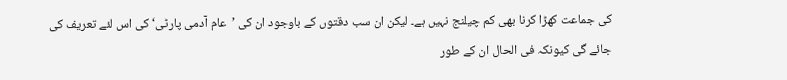کی جماعت کھڑا کرنا بھی کم چیلنج نہیں ہے۔ لیکن ان سب دقتوں کے باوجود ان کی ’عام آدمی پارٹی‘ کی اس لئے تعریف کی جائے گی کیونکہ فی الحال ان کے طور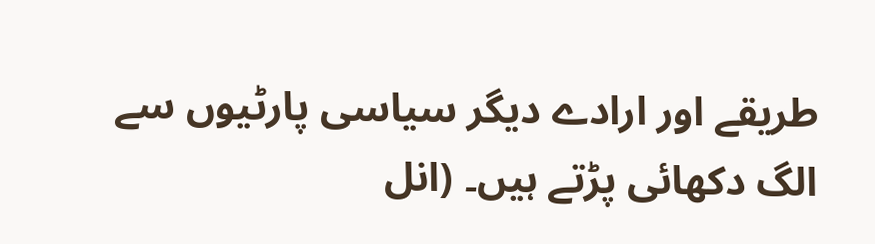طریقے اور ارادے دیگر سیاسی پارٹیوں سے الگ دکھائی پڑتے ہیں۔ (انل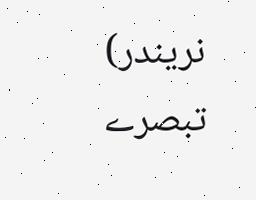نریندر)
تبصرے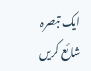ایک تبصرہ شائع کریں